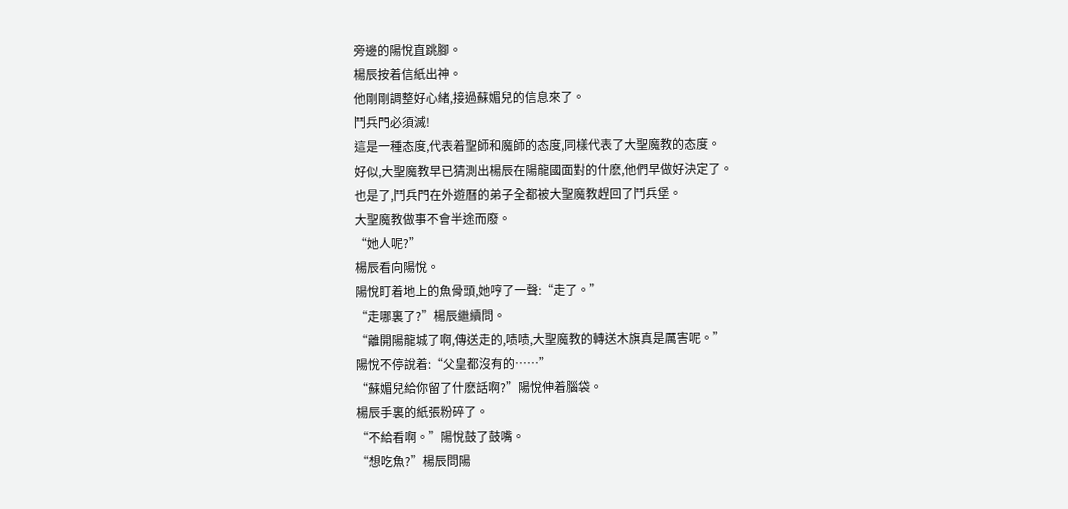旁邊的陽悅直跳腳。
楊辰按着信紙出神。
他剛剛調整好心緒,接過蘇媚兒的信息來了。
鬥兵門必須滅!
這是一種态度,代表着聖師和魔師的态度,同樣代表了大聖魔教的态度。
好似,大聖魔教早已猜測出楊辰在陽龍國面對的什麽,他們早做好決定了。
也是了,鬥兵門在外遊曆的弟子全都被大聖魔教趕回了鬥兵堡。
大聖魔教做事不會半途而廢。
“她人呢?”
楊辰看向陽悅。
陽悅盯着地上的魚骨頭,她哼了一聲:“走了。”
“走哪裏了?”楊辰繼續問。
“離開陽龍城了啊,傳送走的,啧啧,大聖魔教的轉送木旗真是厲害呢。”
陽悅不停說着:“父皇都沒有的……”
“蘇媚兒給你留了什麽話啊?”陽悅伸着腦袋。
楊辰手裏的紙張粉碎了。
“不給看啊。”陽悅鼓了鼓嘴。
“想吃魚?”楊辰問陽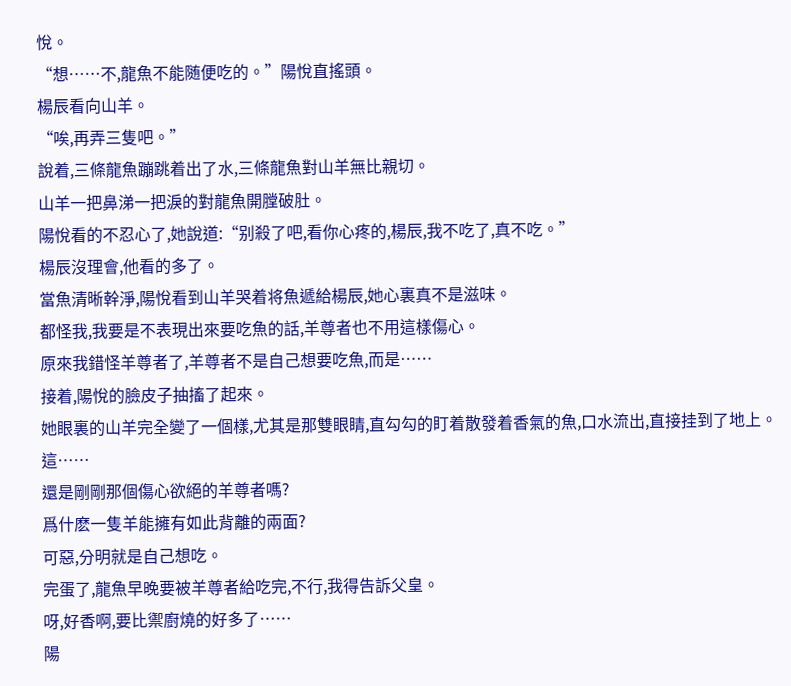悅。
“想……不,龍魚不能随便吃的。”陽悅直搖頭。
楊辰看向山羊。
“唉,再弄三隻吧。”
說着,三條龍魚蹦跳着出了水,三條龍魚對山羊無比親切。
山羊一把鼻涕一把淚的對龍魚開膛破肚。
陽悅看的不忍心了,她說道:“别殺了吧,看你心疼的,楊辰,我不吃了,真不吃。”
楊辰沒理會,他看的多了。
當魚清晰幹淨,陽悅看到山羊哭着将魚遞給楊辰,她心裏真不是滋味。
都怪我,我要是不表現出來要吃魚的話,羊尊者也不用這樣傷心。
原來我錯怪羊尊者了,羊尊者不是自己想要吃魚,而是……
接着,陽悅的臉皮子抽搐了起來。
她眼裏的山羊完全變了一個樣,尤其是那雙眼睛,直勾勾的盯着散發着香氣的魚,口水流出,直接挂到了地上。
這……
還是剛剛那個傷心欲絕的羊尊者嗎?
爲什麽一隻羊能擁有如此背離的兩面?
可惡,分明就是自己想吃。
完蛋了,龍魚早晚要被羊尊者給吃完,不行,我得告訴父皇。
呀,好香啊,要比禦廚燒的好多了……
陽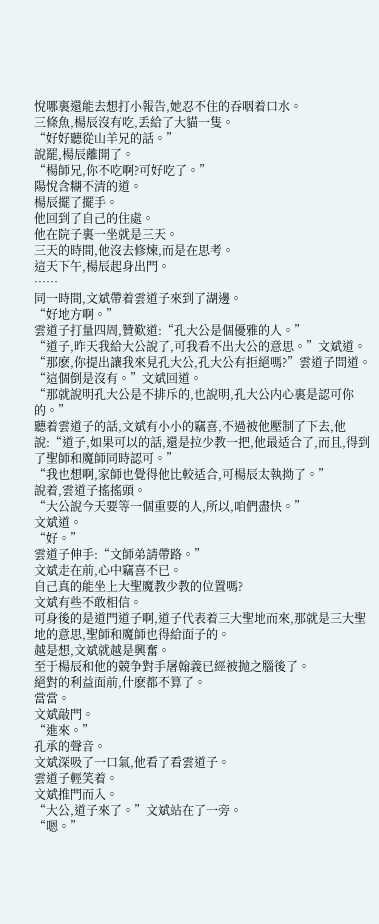悅哪裏還能去想打小報告,她忍不住的吞咽着口水。
三條魚,楊辰沒有吃,丢給了大貓一隻。
“好好聽從山羊兄的話。”
說罷,楊辰離開了。
“楊師兄,你不吃啊?可好吃了。”
陽悅含糊不清的道。
楊辰擺了擺手。
他回到了自己的住處。
他在院子裏一坐就是三天。
三天的時間,他沒去修煉,而是在思考。
這天下午,楊辰起身出門。
……
同一時間,文斌帶着雲道子來到了湖邊。
“好地方啊。”
雲道子打量四周,贊歎道:“孔大公是個優雅的人。”
“道子,昨天我給大公說了,可我看不出大公的意思。”文斌道。
“那麽,你提出讓我來見孔大公,孔大公有拒絕嗎?”雲道子問道。
“這個倒是沒有。”文斌回道。
“那就說明孔大公是不排斥的,也說明,孔大公内心裏是認可你的。”
聽着雲道子的話,文斌有小小的竊喜,不過被他壓制了下去,他說:“道子,如果可以的話,還是拉少教一把,他最适合了,而且,得到了聖師和魔師同時認可。”
“我也想啊,家師也覺得他比較适合,可楊辰太執拗了。”
說着,雲道子搖搖頭。
“大公說今天要等一個重要的人,所以,咱們盡快。”
文斌道。
“好。”
雲道子伸手:“文師弟請帶路。”
文斌走在前,心中竊喜不已。
自己真的能坐上大聖魔教少教的位置嗎?
文斌有些不敢相信。
可身後的是道門道子啊,道子代表着三大聖地而來,那就是三大聖地的意思,聖師和魔師也得給面子的。
越是想,文斌就越是興奮。
至于楊辰和他的競争對手屠翰義已經被抛之腦後了。
絕對的利益面前,什麽都不算了。
當當。
文斌敲門。
“進來。”
孔承的聲音。
文斌深吸了一口氣,他看了看雲道子。
雲道子輕笑着。
文斌推門而入。
“大公,道子來了。”文斌站在了一旁。
“嗯。”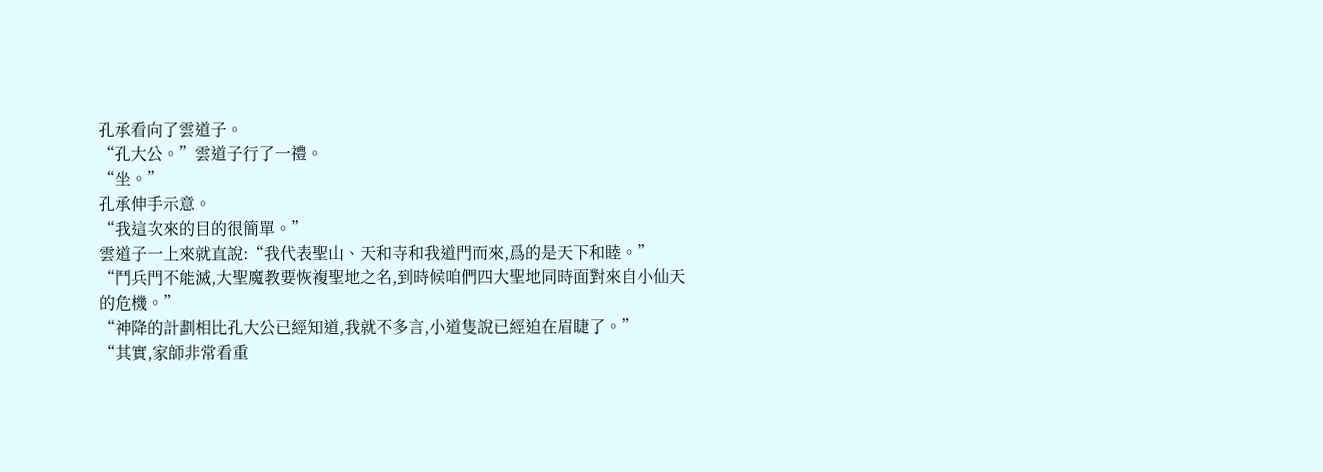孔承看向了雲道子。
“孔大公。”雲道子行了一禮。
“坐。”
孔承伸手示意。
“我這次來的目的很簡單。”
雲道子一上來就直說:“我代表聖山、天和寺和我道門而來,爲的是天下和睦。”
“鬥兵門不能滅,大聖魔教要恢複聖地之名,到時候咱們四大聖地同時面對來自小仙天的危機。”
“神降的計劃相比孔大公已經知道,我就不多言,小道隻說已經迫在眉睫了。”
“其實,家師非常看重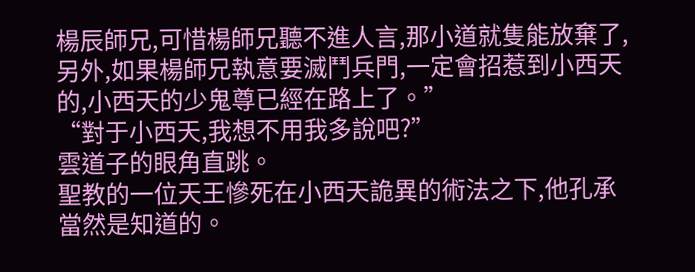楊辰師兄,可惜楊師兄聽不進人言,那小道就隻能放棄了,另外,如果楊師兄執意要滅鬥兵門,一定會招惹到小西天的,小西天的少鬼尊已經在路上了。”
“對于小西天,我想不用我多說吧?”
雲道子的眼角直跳。
聖教的一位天王慘死在小西天詭異的術法之下,他孔承當然是知道的。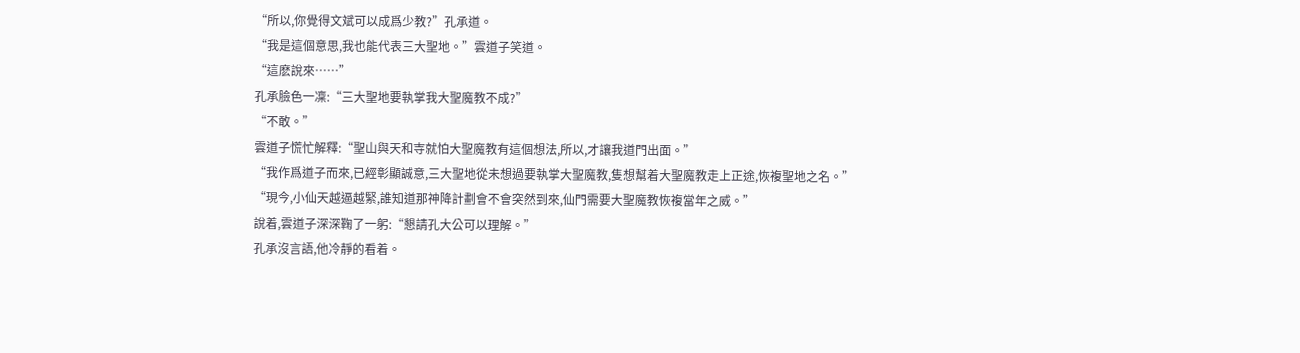“所以,你覺得文斌可以成爲少教?”孔承道。
“我是這個意思,我也能代表三大聖地。”雲道子笑道。
“這麽說來……”
孔承臉色一凜:“三大聖地要執掌我大聖魔教不成?”
“不敢。”
雲道子慌忙解釋:“聖山與天和寺就怕大聖魔教有這個想法,所以,才讓我道門出面。”
“我作爲道子而來,已經彰顯誠意,三大聖地從未想過要執掌大聖魔教,隻想幫着大聖魔教走上正途,恢複聖地之名。”
“現今,小仙天越逼越緊,誰知道那神降計劃會不會突然到來,仙門需要大聖魔教恢複當年之威。”
說着,雲道子深深鞠了一躬:“懇請孔大公可以理解。”
孔承沒言語,他冷靜的看着。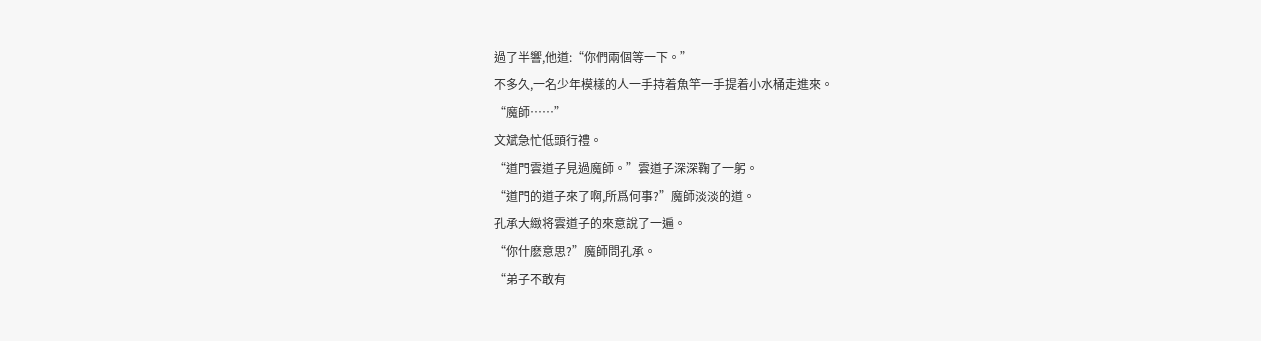過了半響,他道:“你們兩個等一下。”
不多久,一名少年模樣的人一手持着魚竿一手提着小水桶走進來。
“魔師……”
文斌急忙低頭行禮。
“道門雲道子見過魔師。”雲道子深深鞠了一躬。
“道門的道子來了啊,所爲何事?”魔師淡淡的道。
孔承大緻将雲道子的來意說了一遍。
“你什麽意思?”魔師問孔承。
“弟子不敢有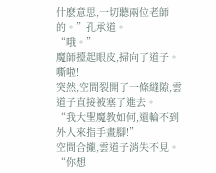什麽意思,一切聽兩位老師的。”孔承道。
“哦。”
魔師擡起眼皮,掃向了道子。
嘶啦!
突然,空間裂開了一條縫隙,雲道子直接被塞了進去。
“我大聖魔教如何,還輪不到外人來指手畫腳!”
空間合攏,雲道子消失不見。
“你想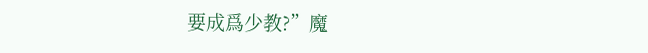要成爲少教?”魔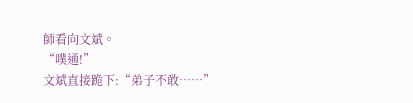師看向文斌。
“噗通!”
文斌直接跪下:“弟子不敢……”